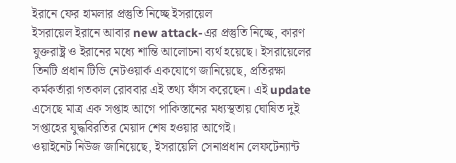ইরানে ফের হামলার প্রস্তুতি নিচ্ছে ইসরায়েল
ইসরায়েল ইরানে আবার new attack-এর প্রস্তুতি নিচ্ছে, কারণ যুক্তরাষ্ট্র ও ইরানের মধ্যে শান্তি আলোচনা ব্যর্থ হয়েছে। ইসরায়েলের তিনটি প্রধান টিভি নেটওয়ার্ক একযোগে জানিয়েছে, প্রতিরক্ষা কর্মকর্তারা গতকাল রোববার এই তথ্য ফাঁস করেছেন। এই update এসেছে মাত্র এক সপ্তাহ আগে পাকিস্তানের মধ্যস্থতায় ঘোষিত দুই সপ্তাহের যুদ্ধবিরতির মেয়াদ শেষ হওয়ার আগেই।
ওয়াইনেট নিউজ জানিয়েছে, ইসরায়েলি সেনাপ্রধান লেফটেন্যান্ট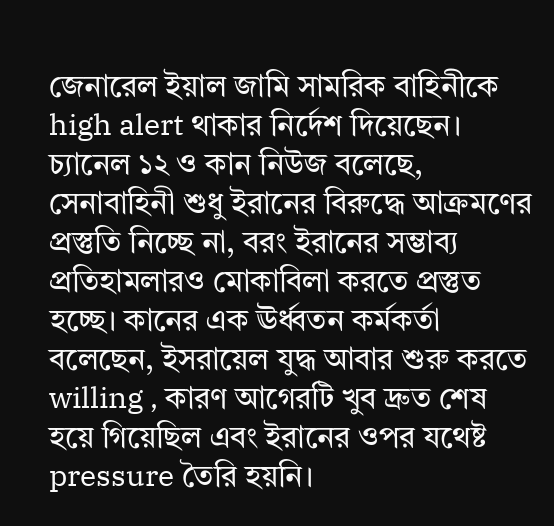জেনারেল ইয়াল জামি সামরিক বাহিনীকে high alert থাকার নির্দেশ দিয়েছেন। চ্যানেল ১২ ও কান নিউজ বলেছে, সেনাবাহিনী শুধু ইরানের বিরুদ্ধে আক্রমণের প্রস্তুতি নিচ্ছে না, বরং ইরানের সম্ভাব্য প্রতিহামলারও মোকাবিলা করতে প্রস্তুত হচ্ছে। কানের এক ঊর্ধ্বতন কর্মকর্তা বলেছেন, ইসরায়েল যুদ্ধ আবার শুরু করতে willing , কারণ আগেরটি খুব দ্রুত শেষ হয়ে গিয়েছিল এবং ইরানের ওপর যথেষ্ট pressure তৈরি হয়নি।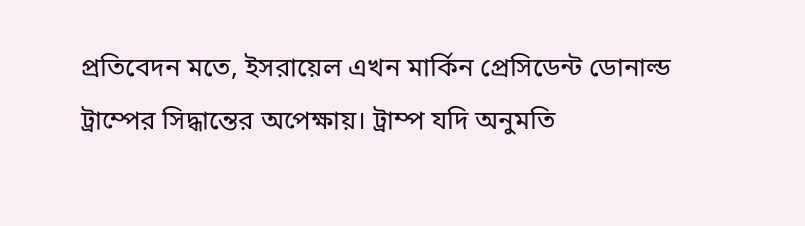প্রতিবেদন মতে, ইসরায়েল এখন মার্কিন প্রেসিডেন্ট ডোনাল্ড ট্রাম্পের সিদ্ধান্তের অপেক্ষায়। ট্রাম্প যদি অনুমতি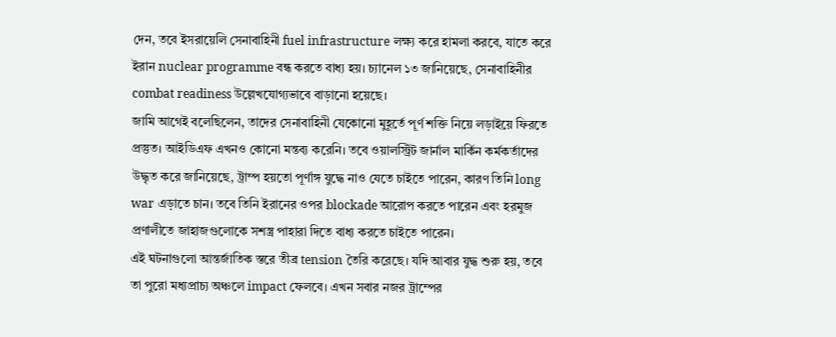দেন, তবে ইসরায়েলি সেনাবাহিনী fuel infrastructure লক্ষ্য করে হামলা করবে, যাতে করে ইরান nuclear programme বন্ধ করতে বাধ্য হয়। চ্যানেল ১৩ জানিয়েছে, সেনাবাহিনীর combat readiness উল্লেখযোগ্যভাবে বাড়ানো হয়েছে।
জামি আগেই বলেছিলেন, তাদের সেনাবাহিনী যেকোনো মুহূর্তে পূর্ণ শক্তি নিয়ে লড়াইয়ে ফিরতে প্রস্তুত। আইডিএফ এখনও কোনো মন্তব্য করেনি। তবে ওয়ালস্ট্রিট জার্নাল মার্কিন কর্মকর্তাদের উদ্ধৃত করে জানিয়েছে, ট্রাম্প হয়তো পূর্ণাঙ্গ যুদ্ধে নাও যেতে চাইতে পারেন, কারণ তিনি long war এড়াতে চান। তবে তিনি ইরানের ওপর blockade আরোপ করতে পারেন এবং হরমুজ প্রণালীতে জাহাজগুলোকে সশস্ত্র পাহারা দিতে বাধ্য করতে চাইতে পারেন।
এই ঘটনাগুলো আন্তর্জাতিক স্তরে তীব্র tension তৈরি করেছে। যদি আবার যুদ্ধ শুরু হয়, তবে তা পুরো মধ্যপ্রাচ্য অঞ্চলে impact ফেলবে। এখন সবার নজর ট্রাম্পের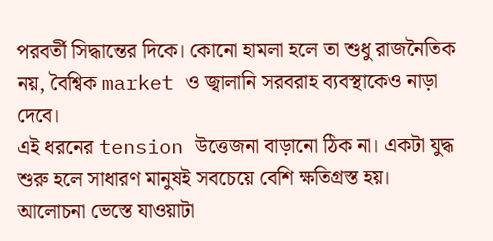পরবর্তী সিদ্ধান্তের দিকে। কোনো হামলা হলে তা শুধু রাজনৈতিক নয়, বৈশ্বিক market ও জ্বালানি সরবরাহ ব্যবস্থাকেও নাড়া দেবে।
এই ধরনের tension উত্তেজনা বাড়ানো ঠিক না। একটা যুদ্ধ শুরু হলে সাধারণ মানুষই সবচেয়ে বেশি ক্ষতিগ্রস্ত হয়।
আলোচনা ভেস্তে যাওয়াটা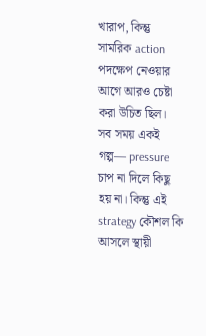খারাপ, কিন্তু সামরিক action পদক্ষেপ নেওয়ার আগে আরও চেষ্টা করা উচিত ছিল।
সব সময় একই গল্প— pressure চাপ না দিলে কিছু হয় না। কিন্তু এই strategy কৌশল কি আসলে স্থায়ী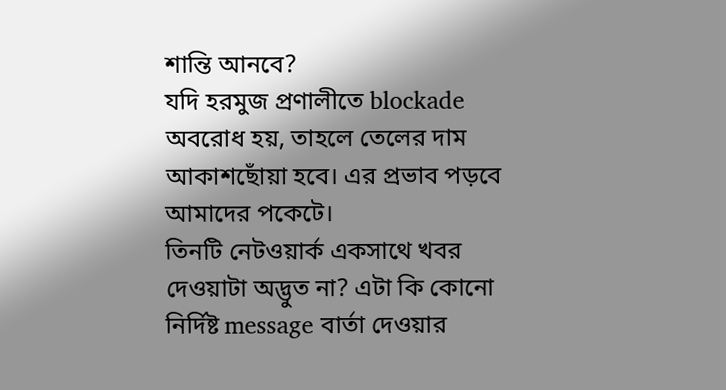শান্তি আনবে?
যদি হরমুজ প্রণালীতে blockade অবরোধ হয়, তাহলে তেলের দাম আকাশছোঁয়া হবে। এর প্রভাব পড়বে আমাদের পকেটে।
তিনটি নেটওয়ার্ক একসাথে খবর দেওয়াটা অদ্ভুত না? এটা কি কোনো নির্দিষ্ট message বার্তা দেওয়ার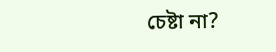চেষ্টা না?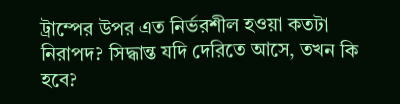ট্রাম্পের উপর এত নির্ভরশীল হওয়া কতটা নিরাপদ? সিদ্ধান্ত যদি দেরিতে আসে, তখন কি হবে?